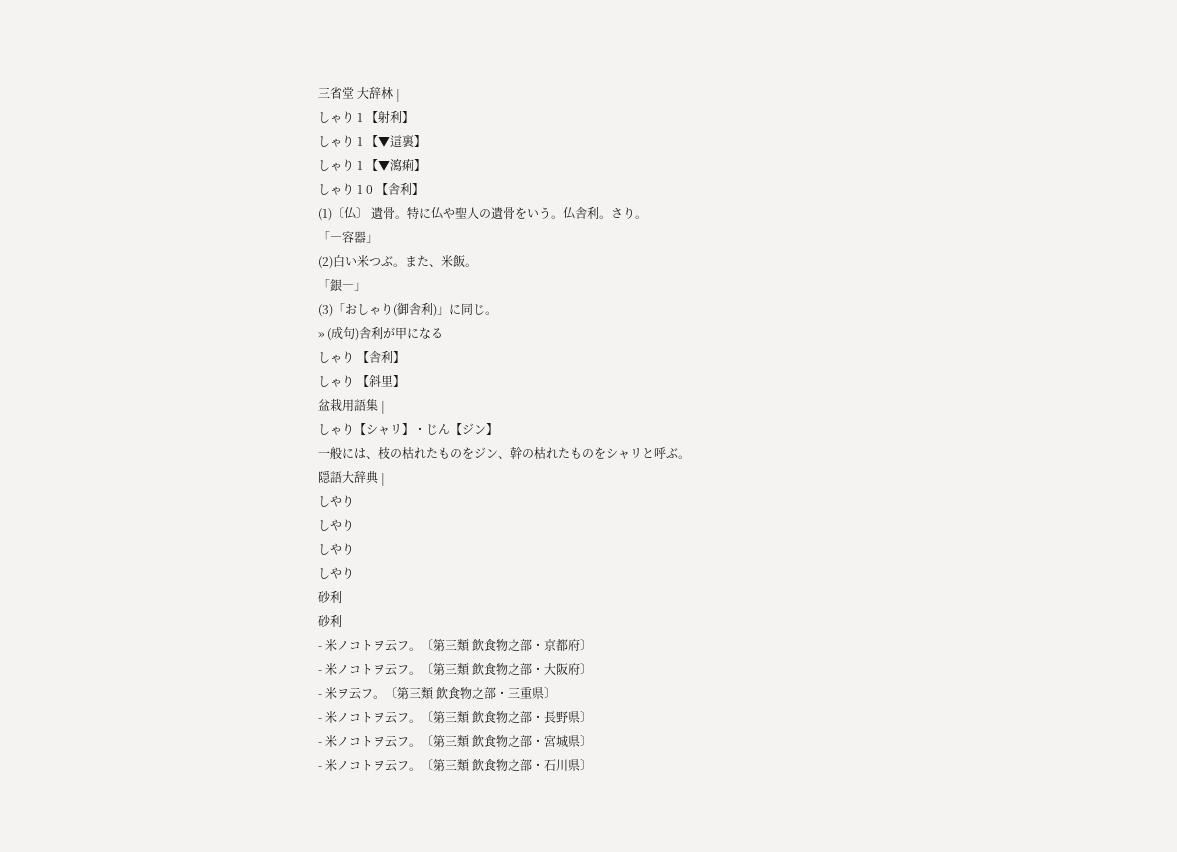三省堂 大辞林 |
しゃり 1 【射利】
しゃり 1 【▼這裏】
しゃり 1 【▼瀉痢】
しゃり 1 0 【舎利】
(1)〔仏〕 遺骨。特に仏や聖人の遺骨をいう。仏舎利。さり。
「―容器」
(2)白い米つぶ。また、米飯。
「銀―」
(3)「おしゃり(御舎利)」に同じ。
» (成句)舎利が甲になる
しゃり 【舎利】
しゃり 【斜里】
盆栽用語集 |
しゃり【シャリ】・じん【ジン】
一般には、枝の枯れたものをジン、幹の枯れたものをシャリと呼ぶ。
隠語大辞典 |
しやり
しやり
しやり
しやり
砂利
砂利
- 米ノコトヲ云フ。〔第三類 飲食物之部・京都府〕
- 米ノコトヲ云フ。〔第三類 飲食物之部・大阪府〕
- 米ヲ云フ。〔第三類 飲食物之部・三重県〕
- 米ノコトヲ云フ。〔第三類 飲食物之部・長野県〕
- 米ノコトヲ云フ。〔第三類 飲食物之部・宮城県〕
- 米ノコトヲ云フ。〔第三類 飲食物之部・石川県〕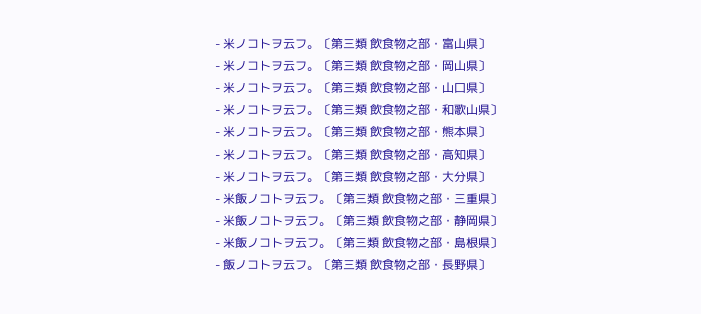- 米ノコトヲ云フ。〔第三類 飲食物之部・富山県〕
- 米ノコトヲ云フ。〔第三類 飲食物之部・岡山県〕
- 米ノコトヲ云フ。〔第三類 飲食物之部・山口県〕
- 米ノコトヲ云フ。〔第三類 飲食物之部・和歌山県〕
- 米ノコトヲ云フ。〔第三類 飲食物之部・熊本県〕
- 米ノコトヲ云フ。〔第三類 飲食物之部・高知県〕
- 米ノコトヲ云フ。〔第三類 飲食物之部・大分県〕
- 米飯ノコトヲ云フ。〔第三類 飲食物之部・三重県〕
- 米飯ノコトヲ云フ。〔第三類 飲食物之部・静岡県〕
- 米飯ノコトヲ云フ。〔第三類 飲食物之部・島根県〕
- 飯ノコトヲ云フ。〔第三類 飲食物之部・長野県〕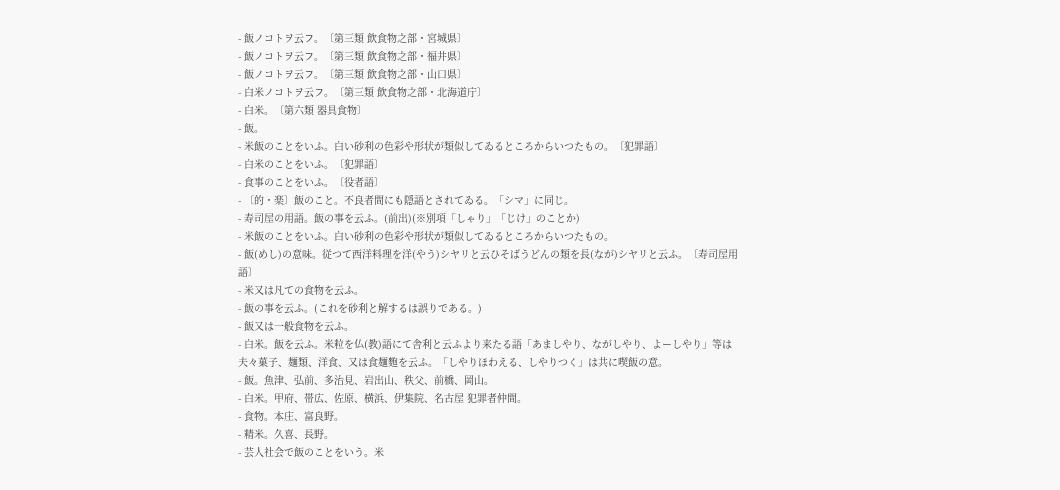- 飯ノコトヲ云フ。〔第三類 飲食物之部・宮城県〕
- 飯ノコトヲ云フ。〔第三類 飲食物之部・福井県〕
- 飯ノコトヲ云フ。〔第三類 飲食物之部・山口県〕
- 白米ノコトヲ云フ。〔第三類 飲食物之部・北海道庁〕
- 白米。〔第六類 器具食物〕
- 飯。
- 米飯のことをいふ。白い砂利の色彩や形状が類似してゐるところからいつたもの。〔犯罪語〕
- 白米のことをいふ。〔犯罪語〕
- 食事のことをいふ。〔役者語〕
- 〔的・楽〕飯のこと。不良者間にも隠語とされてゐる。「シマ」に同じ。
- 寿司屋の用語。飯の事を云ふ。(前出)(※別項「しゃり」「じけ」のことか)
- 米飯のことをいふ。白い砂利の色彩や形状が類似してゐるところからいつたもの。
- 飯(めし)の意味。従つて西洋料理を洋(やう)シヤリと云ひそばうどんの類を長(なが)シヤリと云ふ。〔寿司屋用語〕
- 米又は凡ての食物を云ふ。
- 飯の事を云ふ。(これを砂利と解するは誤りである。)
- 飯又は一般食物を云ふ。
- 白米。飯を云ふ。米粒を仏(教)語にて舎利と云ふより来たる語「あましやり、ながしやり、よーしやり」等は夫々菓子、麺類、洋食、又は食麺麭を云ふ。「しやりほわえる、しやりつく」は共に喫飯の意。
- 飯。魚津、弘前、多治見、岩出山、秩父、前橋、岡山。
- 白米。甲府、帯広、佐原、横浜、伊集院、名古屋 犯罪者仲間。
- 食物。本庄、富良野。
- 精米。久喜、長野。
- 芸人社会で飯のことをいう。米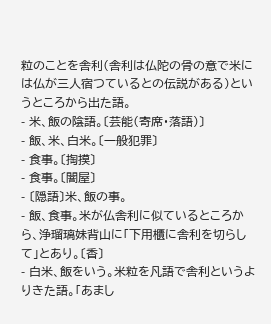粒のことを舎利(舎利は仏陀の骨の意で米には仏が三人宿つているとの伝説がある)というところから出た語。
- 米、飯の陰語。〔芸能(寄席・落語)〕
- 飯、米、白米。〔一般犯罪〕
- 食事。〔掏摸〕
- 食事。〔闇屋〕
- 〔隠語〕米、飯の事。
- 飯、食事。米が仏舎利に似ているところから、浄瑠璃妹背山に「下用櫃に舎利を切らして」とあり。〔香〕
- 白米、飯をいう。米粒を凡語で舎利というよりきた語。「あまし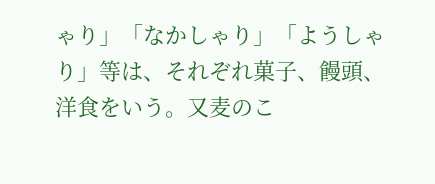ゃり」「なかしゃり」「ようしゃり」等は、それぞれ菓子、饅頭、洋食をいう。又麦のこ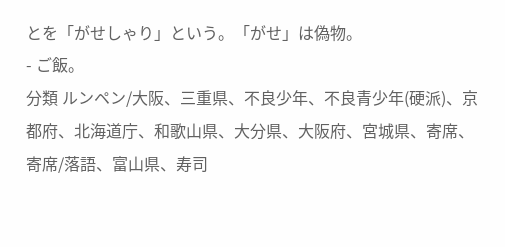とを「がせしゃり」という。「がせ」は偽物。
- ご飯。
分類 ルンペン/大阪、三重県、不良少年、不良青少年(硬派)、京都府、北海道庁、和歌山県、大分県、大阪府、宮城県、寄席、寄席/落語、富山県、寿司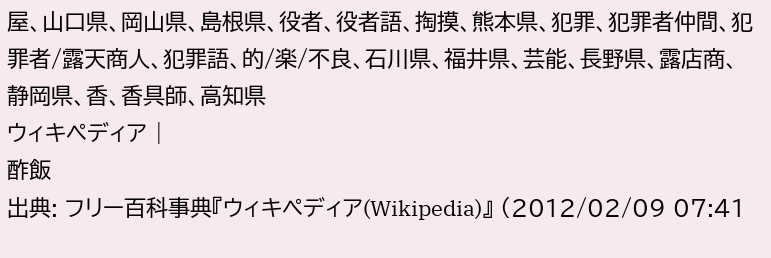屋、山口県、岡山県、島根県、役者、役者語、掏摸、熊本県、犯罪、犯罪者仲間、犯罪者/露天商人、犯罪語、的/楽/不良、石川県、福井県、芸能、長野県、露店商、静岡県、香、香具師、高知県
ウィキペディア |
酢飯
出典: フリー百科事典『ウィキペディア(Wikipedia)』 (2012/02/09 07:41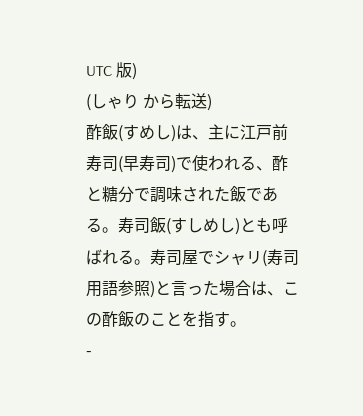UTC 版)
(しゃり から転送)
酢飯(すめし)は、主に江戸前寿司(早寿司)で使われる、酢と糖分で調味された飯である。寿司飯(すしめし)とも呼ばれる。寿司屋でシャリ(寿司用語参照)と言った場合は、この酢飯のことを指す。
-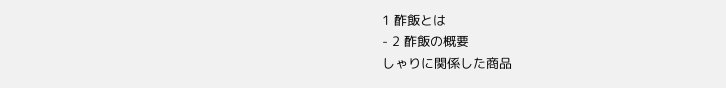1 酢飯とは
- 2 酢飯の概要
しゃりに関係した商品